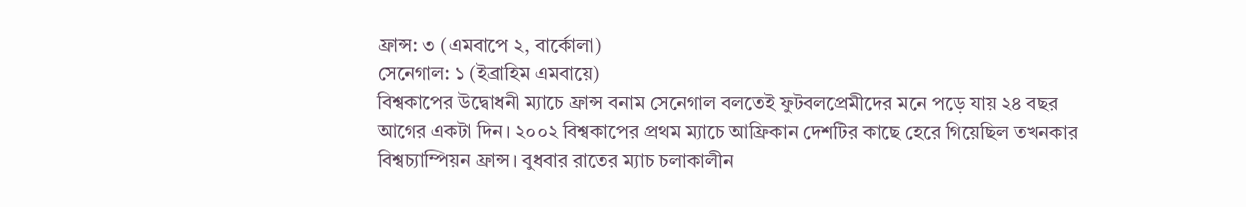ফ্রান্স: ৩ (এমবাপে ২, বার্কোলা)
সেনেগাল: ১ (ইব্রাহিম এমবায়ে)
বিশ্বকাপের উদ্বোধনী ম্যাচে ফ্রান্স বনাম সেনেগাল বলতেই ফুটবলপ্রেমীদের মনে পড়ে যায় ২৪ বছর আগের একটা দিন। ২০০২ বিশ্বকাপের প্রথম ম্যাচে আফ্রিকান দেশটির কাছে হেরে গিয়েছিল তখনকার বিশ্বচ্যাম্পিয়ন ফ্রান্স। বুধবার রাতের ম্যাচ চলাকালীন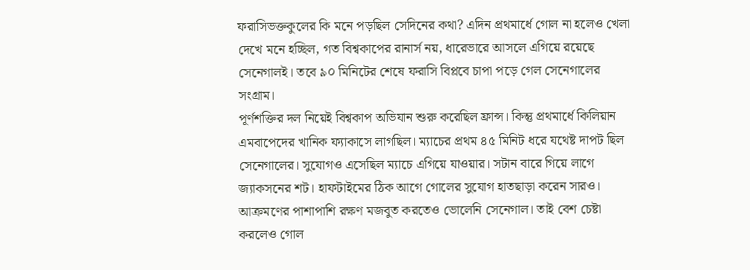ফরাসিভক্তকুলের কি মনে পড়ছিল সেদিনের কথা? এদিন প্রথমার্ধে গোল না হলেও খেলা দেখে মনে হচ্ছিল, গত বিশ্বকাপের রানার্স নয়, ধারেভারে আসলে এগিয়ে রয়েছে সেনেগালই। তবে ৯০ মিনিটের শেষে ফরাসি বিপ্লবে চাপা পড়ে গেল সেনেগালের সংগ্রাম।
পূর্ণশক্তির দল নিয়েই বিশ্বকাপ অভিযান শুরু করেছিল ফ্রান্স। কিন্তু প্রথমার্ধে কিলিয়ান এমবাপেদের খানিক ফ্যাকাসে লাগছিল। ম্যাচের প্রথম ৪৫ মিনিট ধরে যথেষ্ট দাপট ছিল সেনেগালের। সুযোগও এসেছিল ম্যাচে এগিয়ে যাওয়ার। সটান বারে গিয়ে লাগে জ্যাকসনের শট। হাফটাইমের ঠিক আগে গোলের সুযোগ হাতছাড়া করেন সারও। আক্রমণের পাশাপাশি রক্ষণ মজবুত করতেও ভোলেনি সেনেগাল। তাই বেশ চেষ্টা করলেও গোল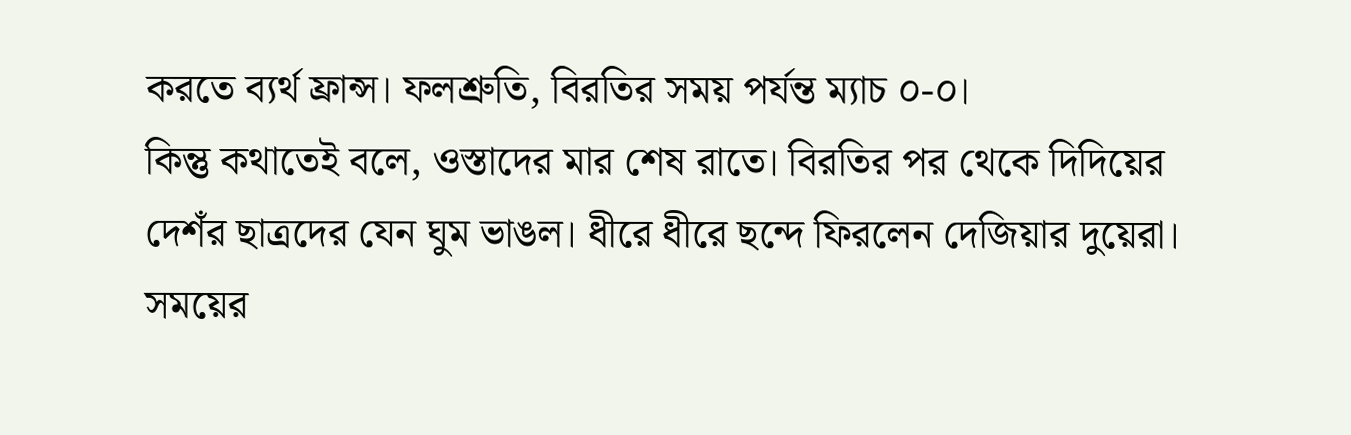করতে ব্যর্থ ফ্রান্স। ফলশ্রুতি, বিরতির সময় পর্যন্ত ম্যাচ ০-০।
কিন্তু কথাতেই বলে, ওস্তাদের মার শেষ রাতে। বিরতির পর থেকে দিদিয়ের দেশঁর ছাত্রদের যেন ঘুম ভাঙল। ধীরে ধীরে ছন্দে ফিরলেন দেজিয়ার দুয়েরা। সময়ের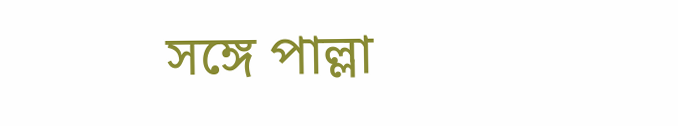সঙ্গে পাল্লা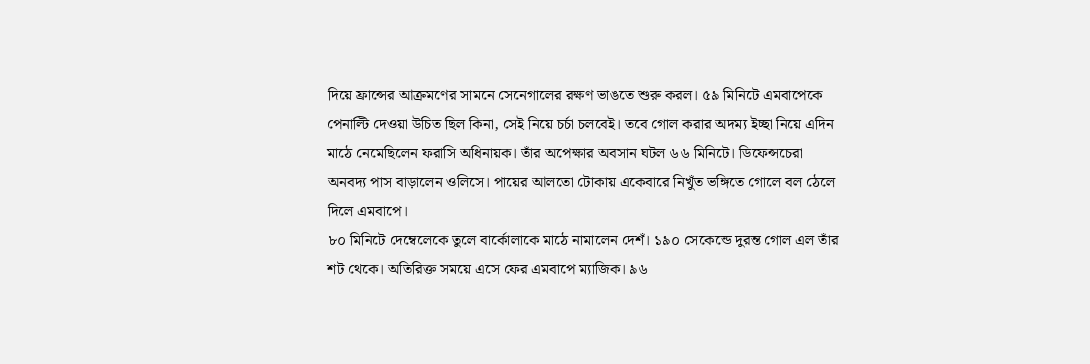দিয়ে ফ্রান্সের আক্রমণের সামনে সেনেগালের রক্ষণ ভাঙতে শুরু করল। ৫৯ মিনিটে এমবাপেকে পেনাল্টি দেওয়া উচিত ছিল কিনা, সেই নিয়ে চর্চা চলবেই। তবে গোল করার অদম্য ইচ্ছা নিয়ে এদিন মাঠে নেমেছিলেন ফরাসি অধিনায়ক। তাঁর অপেক্ষার অবসান ঘটল ৬৬ মিনিটে। ডিফেন্সচেরা অনবদ্য পাস বাড়ালেন ওলিসে। পায়ের আলতো টোকায় একেবারে নিখুঁত ভঙ্গিতে গোলে বল ঠেলে দিলে এমবাপে।
৮০ মিনিটে দেম্বেলেকে তুলে বার্কোলাকে মাঠে নামালেন দেশঁ। ১৯০ সেকেন্ডে দুরন্ত গোল এল তাঁর শট থেকে। অতিরিক্ত সময়ে এসে ফের এমবাপে ম্যাজিক। ৯৬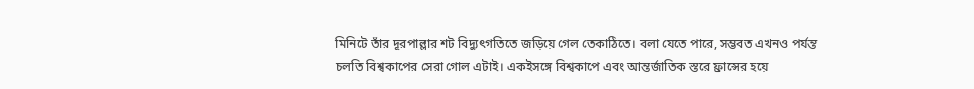মিনিটে তাঁর দূরপাল্লার শট বিদ্যুৎগতিতে জড়িয়ে গেল তেকাঠিতে। বলা যেতে পারে, সম্ভবত এখনও পর্যন্ত চলতি বিশ্বকাপের সেরা গোল এটাই। একইসঙ্গে বিশ্বকাপে এবং আন্তর্জাতিক স্তরে ফ্রান্সের হয়ে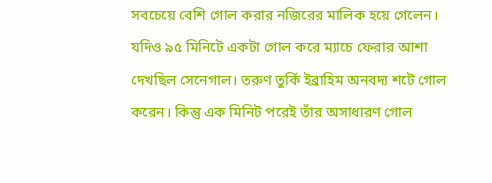সবচেয়ে বেশি গোল করার নজিরের মালিক হয়ে গেলেন। যদিও ৯৫ মিনিটে একটা গোল করে ম্যাচে ফেরার আশা দেখছিল সেনেগাল। তরুণ তুর্কি ইব্রাহিম অনবদ্য শটে গোল করেন। কিন্তু এক মিনিট পরেই তাঁর অসাধারণ গোল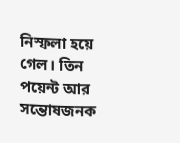নিস্ফলা হয়ে গেল। তিন পয়েন্ট আর সন্তোষজনক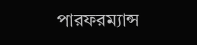পারফরম্যান্স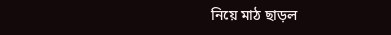নিয়ে মাঠ ছাড়ল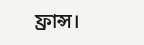ফ্রান্স।